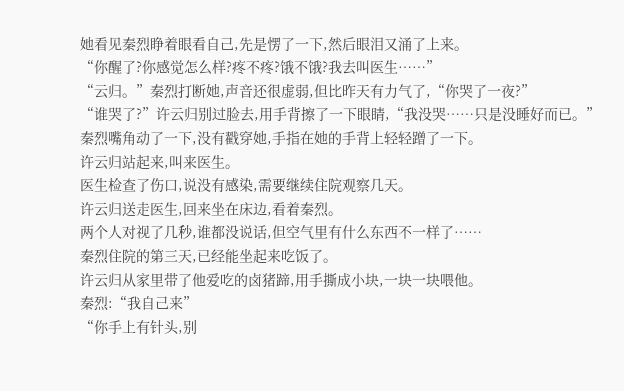她看见秦烈睁着眼看自己,先是愣了一下,然后眼泪又涌了上来。
“你醒了?你感觉怎么样?疼不疼?饿不饿?我去叫医生……”
“云归。”秦烈打断她,声音还很虚弱,但比昨天有力气了,“你哭了一夜?”
“谁哭了?”许云归别过脸去,用手背擦了一下眼睛,“我没哭……只是没睡好而已。”
秦烈嘴角动了一下,没有戳穿她,手指在她的手背上轻轻蹭了一下。
许云归站起来,叫来医生。
医生检查了伤口,说没有感染,需要继续住院观察几天。
许云归送走医生,回来坐在床边,看着秦烈。
两个人对视了几秒,谁都没说话,但空气里有什么东西不一样了……
秦烈住院的第三天,已经能坐起来吃饭了。
许云归从家里带了他爱吃的卤猪蹄,用手撕成小块,一块一块喂他。
秦烈:“我自己来”
“你手上有针头,别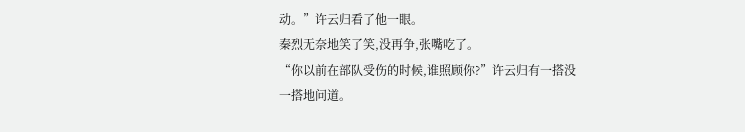动。”许云归看了他一眼。
秦烈无奈地笑了笑,没再争,张嘴吃了。
“你以前在部队受伤的时候,谁照顾你?”许云归有一搭没一搭地问道。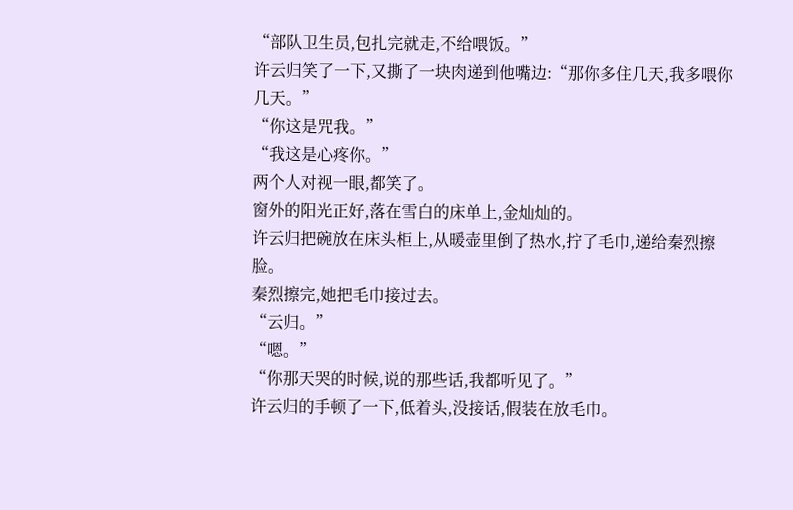“部队卫生员,包扎完就走,不给喂饭。”
许云归笑了一下,又撕了一块肉递到他嘴边:“那你多住几天,我多喂你几天。”
“你这是咒我。”
“我这是心疼你。”
两个人对视一眼,都笑了。
窗外的阳光正好,落在雪白的床单上,金灿灿的。
许云归把碗放在床头柜上,从暖壶里倒了热水,拧了毛巾,递给秦烈擦脸。
秦烈擦完,她把毛巾接过去。
“云归。”
“嗯。”
“你那天哭的时候,说的那些话,我都听见了。”
许云归的手顿了一下,低着头,没接话,假装在放毛巾。